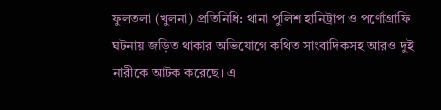ফুলতলা (খুলনা) প্রতিনিধি: থানা পুলিশ হানিট্রাপ ও পর্ণোগ্রাফি ঘটনায় জড়িত থাকার অভিযোগে কথিত সাংবাদিকসহ আরও দুই নারীকে আটক করেছে। এ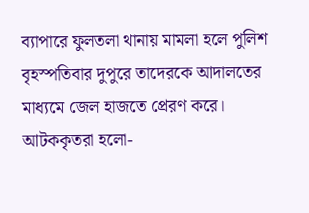ব্যাপারে ফুলতলা থানায় মামলা হলে পুলিশ বৃহস্পতিবার দুপুরে তাদেরকে আদালতের মাধ্যমে জেল হাজতে প্রেরণ করে। আটককৃতরা হলো-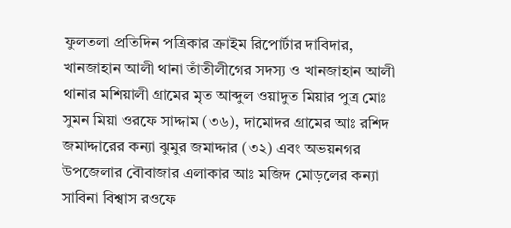ফুলতলা প্রতিদিন পত্রিকার ক্রাইম রিপোর্টার দাবিদার, খানজাহান আলী থানা তাঁতীলীগের সদস্য ও খানজাহান আলী থানার মশিয়ালী গ্রামের মৃত আব্দুল ওয়াদুত মিয়ার পুত্র মোঃ সুমন মিয়া ওরফে সাদ্দাম (৩৬), দামোদর গ্রামের আঃ রশিদ জমাদ্দারের কন্যা ঝুমুর জমাদ্দার (৩২) এবং অভয়নগর উপজেলার বৌবাজার এলাকার আঃ মজিদ মোড়লের কন্যা সাবিনা বিশ্বাস রওফে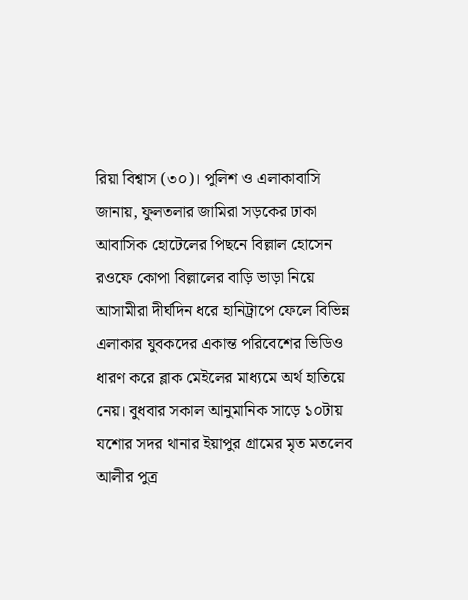রিয়া বিশ্বাস (৩০)। পুলিশ ও এলাকাবাসি জানায়, ফুলতলার জামিরা সড়কের ঢাকা আবাসিক হোটেলের পিছনে বিল্লাল হোসেন রওফে কোপা বিল্লালের বাড়ি ভাড়া নিয়ে আসামীরা দীর্ঘদিন ধরে হানিট্রাপে ফেলে বিভিন্ন এলাকার যুবকদের একান্ত পরিবেশের ভিডিও ধারণ করে ব্লাক মেইলের মাধ্যমে অর্থ হাতিয়ে নেয়। বুধবার সকাল আনুমানিক সাড়ে ১০টায় যশোর সদর থানার ইয়াপুর গ্রামের মৃত মতলেব আলীর পুত্র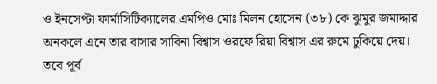ও ইনসেপ্টা ফার্মাসিটিক্যালের এমপিও মোঃ মিলন হোসেন (৩৮) কে ঝুমুর জমাদ্দার অনকলে এনে তার বাসার সাবিনা বিশ্বাস ওরফে রিয়া বিশ্বাস এর রুমে ঢুকিয়ে দেয়। তবে পূর্ব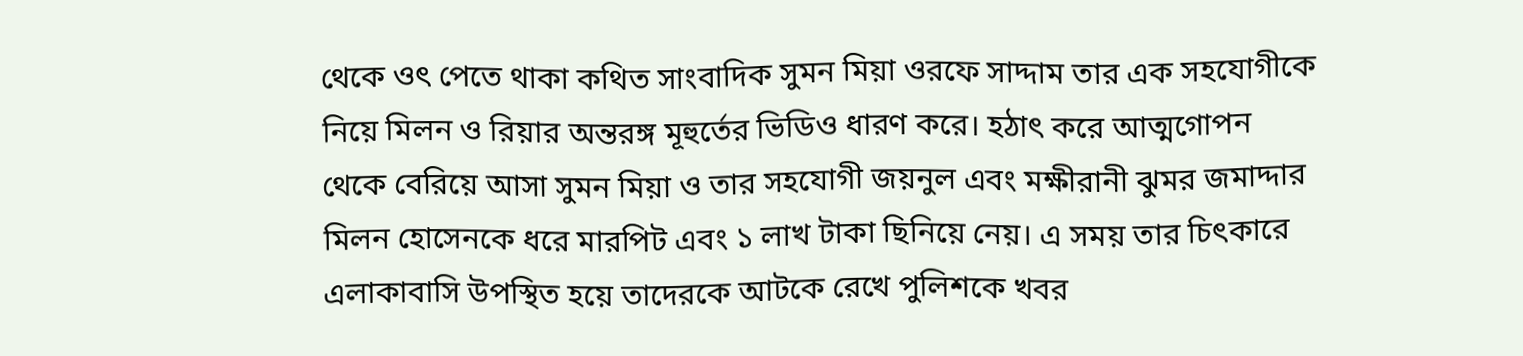থেকে ওৎ পেতে থাকা কথিত সাংবাদিক সুমন মিয়া ওরফে সাদ্দাম তার এক সহযোগীকে নিয়ে মিলন ও রিয়ার অন্তরঙ্গ মূহুর্তের ভিডিও ধারণ করে। হঠাৎ করে আত্মগোপন থেকে বেরিয়ে আসা সুমন মিয়া ও তার সহযোগী জয়নুল এবং মক্ষীরানী ঝুমর জমাদ্দার মিলন হোসেনকে ধরে মারপিট এবং ১ লাখ টাকা ছিনিয়ে নেয়। এ সময় তার চিৎকারে এলাকাবাসি উপস্থিত হয়ে তাদেরকে আটকে রেখে পুলিশকে খবর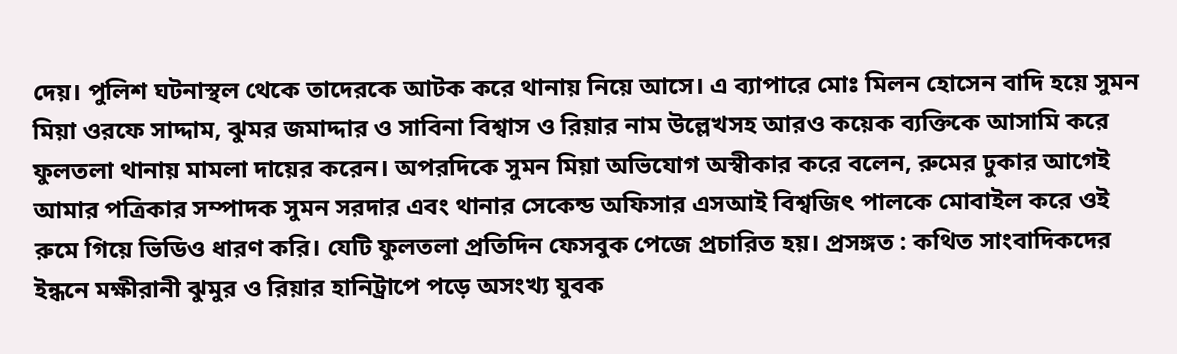দেয়। পুলিশ ঘটনাস্থল থেকে তাদেরকে আটক করে থানায় নিয়ে আসে। এ ব্যাপারে মোঃ মিলন হোসেন বাদি হয়ে সুমন মিয়া ওরফে সাদ্দাম, ঝুমর জমাদ্দার ও সাবিনা বিশ্বাস ও রিয়ার নাম উল্লেখসহ আরও কয়েক ব্যক্তিকে আসামি করে ফুলতলা থানায় মামলা দায়ের করেন। অপরদিকে সুমন মিয়া অভিযোগ অস্বীকার করে বলেন, রুমের ঢুকার আগেই আমার পত্রিকার সম্পাদক সুমন সরদার এবং থানার সেকেন্ড অফিসার এসআই বিশ্বজিৎ পালকে মোবাইল করে ওই রুমে গিয়ে ভিডিও ধারণ করি। যেটি ফুলতলা প্রতিদিন ফেসবুক পেজে প্রচারিত হয়। প্রসঙ্গত : কথিত সাংবাদিকদের ইন্ধনে মক্ষীরানী ঝুমুর ও রিয়ার হানিট্রাপে পড়ে অসংখ্য যুবক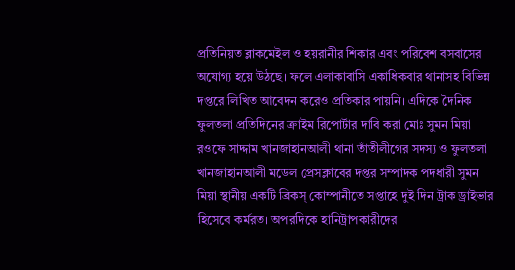প্রতিনিয়ত ব্লাকমেইল ও হয়রানীর শিকার এবং পরিবেশ বসবাসের অযোগ্য হয়ে উঠছে। ফলে এলাকাবাসি একাধিকবার থানাসহ বিভিন্ন দপ্তরে লিখিত আবেদন করেও প্রতিকার পায়নি। এদিকে দৈনিক ফুলতলা প্রতিদিনের ক্রাইম রিপোর্টার দাবি করা মোঃ সুমন মিয়া রওফে সাদ্দাম খানজাহানআলী থানা তাঁতীলীগের সদস্য ও ফুলতলা খানজাহানআলী মডেল প্রেসক্লাবের দপ্তর সম্পাদক পদধারী সুমন মিয়া স্থানীয় একটি ব্রিকস্ কোম্পানীতে সপ্তাহে দুই দিন ট্রাক ড্রাইভার হিসেবে কর্মরত। অপরদিকে হানিট্রাপকারীদের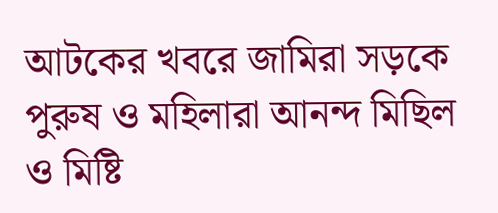আটকের খবরে জামিরা সড়কে পুরুষ ও মহিলারা আনন্দ মিছিল ও মিষ্টি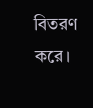বিতরণ করে।